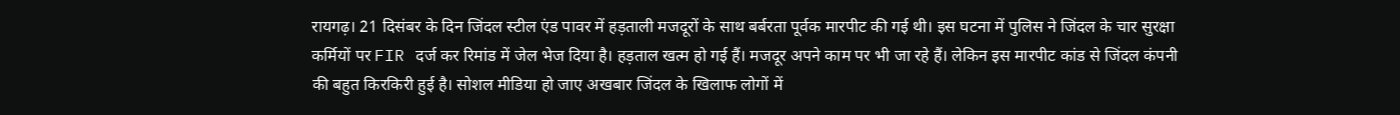रायगढ़। 21 दिसंबर के दिन जिंदल स्टील एंड पावर में हड़ताली मजदूरों के साथ बर्बरता पूर्वक मारपीट की गई थी। इस घटना में पुलिस ने जिंदल के चार सुरक्षा कर्मियों पर FIR दर्ज कर रिमांड में जेल भेज दिया है। हड़ताल खत्म हो गई हैं। मजदूर अपने काम पर भी जा रहे हैं। लेकिन इस मारपीट कांड से जिंदल कंपनी की बहुत किरकिरी हुई है। सोशल मीडिया हो जाए अखबार जिंदल के खिलाफ लोगों में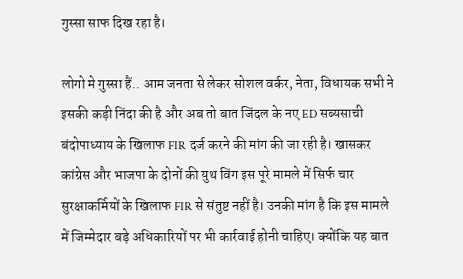गुस्सा साफ दिख रहा है।

लोगो मे गुस्सा हैं.. आम जनता से लेकर सोशल वर्कर, नेता, विधायक सभी ने इसकी कड़ी निंदा की है और अब तो बात जिंदल के नए ED सब्यसाची बंदोपाध्याय के खिलाफ FIR दर्ज करने की मांग की जा रही है। खासकर कांग्रेस और भाजपा के दोनों की युथ विंग इस पूरे मामले में सिर्फ चार सुरक्षाकर्मियों के खिलाफ FIR से संतुष्ट नहीं है। उनकी मांग है कि इस मामले में जिम्मेदार बड़े अधिकारियों पर भी कार्रवाई होनी चाहिए। क्योंकि यह बात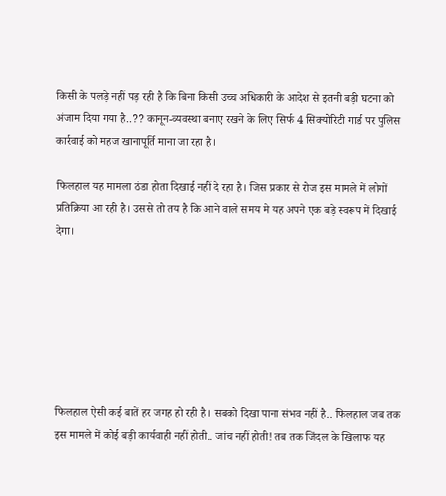किसी के पलड़े नहीं पड़ रही है कि बिना किसी उच्च अधिकारी के आदेश से इतनी बड़ी घटना को अंजाम दिया गया है..?? कानून-व्यवस्था बनाए रखने के लिए सिर्फ 4 सिक्योरिटी गार्ड पर पुलिस कार्रवाई को महज खानापूर्ति माना जा रहा है।

फिलहाल यह मामला ठंडा होता दिखाई नहीं दे रहा है। जिस प्रकार से रोज इस मामले में लोगों प्रतिक्रिया आ रही है। उससे तो तय है कि आने वाले समय मे यह अपने एक बड़े स्वरूप में दिखाई देगा।







फिलहाल ऐसी कई बातें हर जगह हो रही है। सबको दिखा पाना संभव नहीं है.. फिलहाल जब तक इस मामले में कोई बड़ी कार्यवाही नहीं होती.. जांच नहीं होती! तब तक जिंदल के खिलाफ यह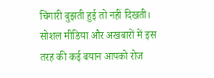चिंगारी बुझती हुई तो नहीं दिखती। सोशल मीडिया और अखबारों में इस तरह की कई बयान आपको रोज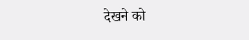देखने को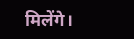मिलेंगे।